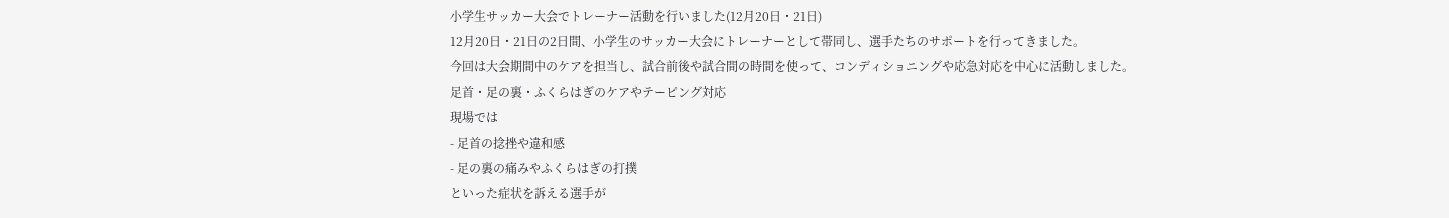小学生サッカー大会でトレーナー活動を行いました(12月20日・21日)
12月20日・21日の2日間、小学生のサッカー大会にトレーナーとして帯同し、選手たちのサポートを行ってきました。
今回は大会期間中のケアを担当し、試合前後や試合間の時間を使って、コンディショニングや応急対応を中心に活動しました。
足首・足の裏・ふくらはぎのケアやテーピング対応
現場では
- 足首の捻挫や違和感
- 足の裏の痛みやふくらはぎの打撲
といった症状を訴える選手が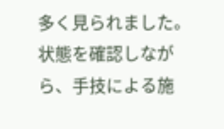多く見られました。
状態を確認しながら、手技による施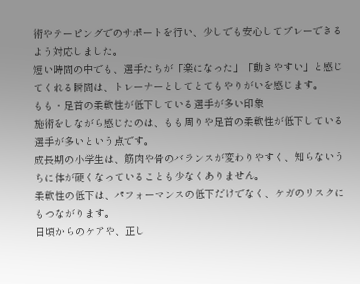術やテーピングでのサポートを行い、少しでも安心してプレーできるよう対応しました。
短い時間の中でも、選手たちが「楽になった」「動きやすい」と感じてくれる瞬間は、トレーナーとしてとてもやりがいを感じます。
もも・足首の柔軟性が低下している選手が多い印象
施術をしながら感じたのは、もも周りや足首の柔軟性が低下している選手が多いという点です。
成長期の小学生は、筋肉や骨のバランスが変わりやすく、知らないうちに体が硬くなっていることも少なくありません。
柔軟性の低下は、パフォーマンスの低下だけでなく、ケガのリスクにもつながります。
日頃からのケアや、正し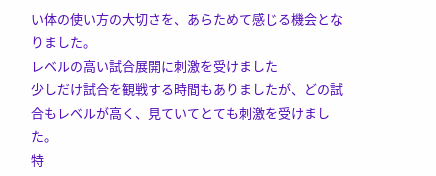い体の使い方の大切さを、あらためて感じる機会となりました。
レベルの高い試合展開に刺激を受けました
少しだけ試合を観戦する時間もありましたが、どの試合もレベルが高く、見ていてとても刺激を受けました。
特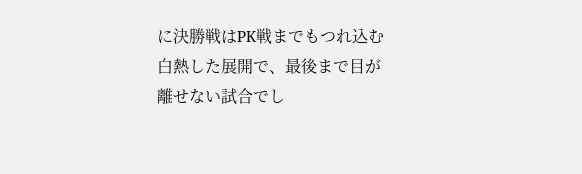に決勝戦はPK戦までもつれ込む白熱した展開で、最後まで目が離せない試合でし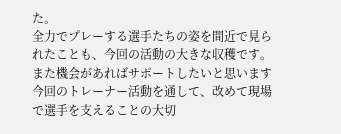た。
全力でプレーする選手たちの姿を間近で見られたことも、今回の活動の大きな収穫です。
また機会があればサポートしたいと思います
今回のトレーナー活動を通して、改めて現場で選手を支えることの大切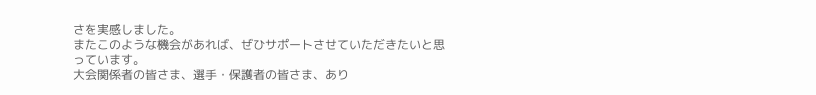さを実感しました。
またこのような機会があれば、ぜひサポートさせていただきたいと思っています。
大会関係者の皆さま、選手・保護者の皆さま、あり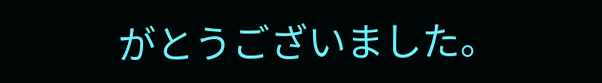がとうございました。